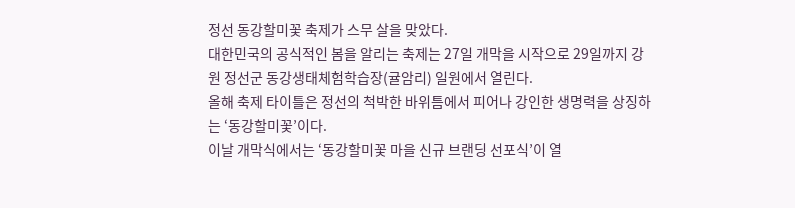정선 동강할미꽃 축제가 스무 살을 맞았다.
대한민국의 공식적인 봄을 알리는 축제는 27일 개막을 시작으로 29일까지 강원 정선군 동강생태체험학습장(귤암리) 일원에서 열린다.
올해 축제 타이틀은 정선의 척박한 바위틈에서 피어나 강인한 생명력을 상징하는 ‘동강할미꽃’이다.
이날 개막식에서는 ‘동강할미꽃 마을 신규 브랜딩 선포식’이 열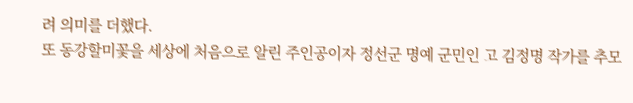려 의미를 더했다.
또 동강할미꽃을 세상에 처음으로 알린 주인공이자 정선군 명예 군민인 고 김정명 작가를 추모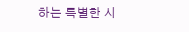하는 특별한 시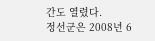간도 열렸다.
정선군은 2008년 6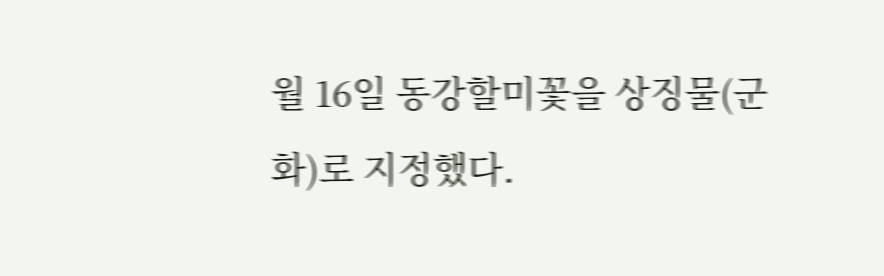월 16일 동강할미꽃을 상징물(군화)로 지정했다.